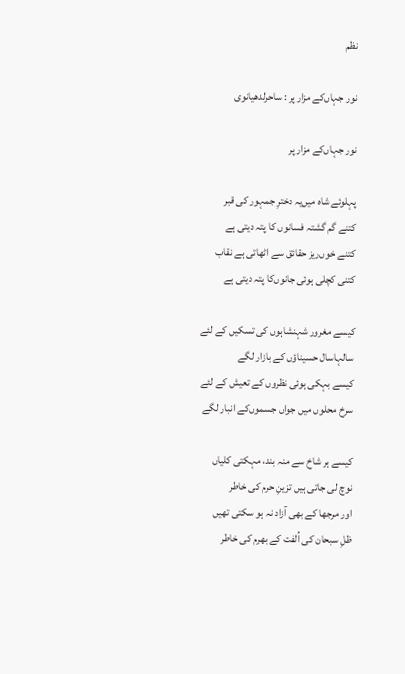نظم

نور جہاں‌کے مزار پر : ساحرلدھیانوی

نور جہاں‌کے مزار پر

پہلوئے شاہ میں‌یہ دخترِ جمہور کی قبر
کتنے گم گشتہ فسانوں کا پتہ دیتی ہے
کتنے خوں‌ریز حقائق سے اٹھاتی ہے نقاب
کتنی کچلی ہوئی جانوں‌کا پتہ دیتی ہے

کیسے مغرور شہنشاہوں کی تسکیں کے لئے
سالہاسال حسیناؤں کے بازار لگے
کیسے بہکی ہوئی نظروں کے تعیش کے لئے
سرخ محلوں ‌میں ‌جواں جسموں‌کے انبار لگے

کیسے ہر شاخ سے منہ بند، مہکتی کلیاں
نوچ لی جاتی ہیں تزینِ حرم کی خاطر
اور مرجھا کے بھی آزاد نہ ہو سکتی تھیں
ظلِ سبحان کی اُلفت کے بھرم کی خاطر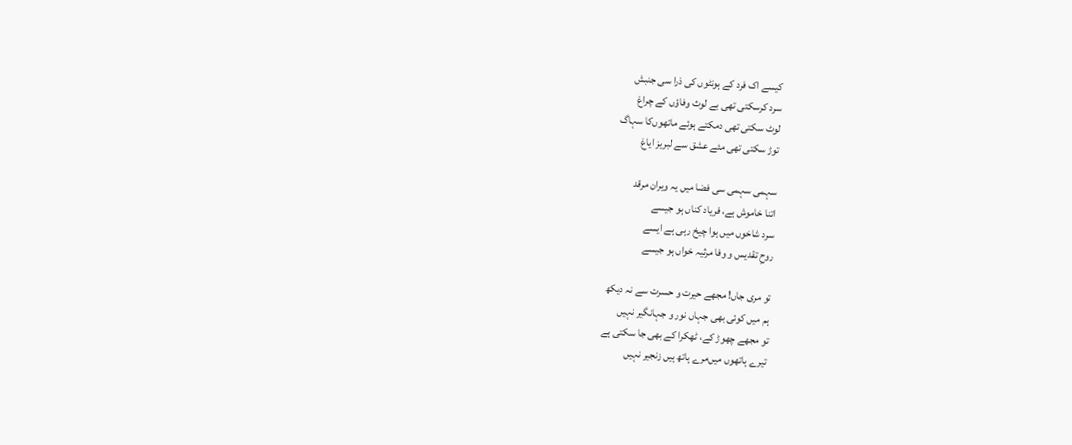کیسے اک فرد کے ہونٹوں کی ذرا سی جنبش
سرد کرسکتی تھی بے لوث وفاؤں کے چراغ
لوٹ سکتی تھی دمکتے ہوئے ماتھوں‌کا سہاگ
توڑ سکتی تھی مئے عشق سے لبریز ایاغ

سہمی سہمی سی فضا میں یہ ویران مرقد
اتنا خاموش ہے، فریاد کناں‌ ہو جیسے
سرد شاخوں میں ہوا چیخ‌ رہی ہے ایسے
روحِ تقدیس و وفا مرثیہ خواں ہو جیسے

تو مری جاں! مجھے حیرت و حسرت سے نہ دیکھ
ہم میں‌ کوئی بھی جہاں نور و جہانگیر نہیں
تو مجھے چھوڑ کے، ٹھکرا کے بھی جا سکتی ہے
تیرے ہاتھوں میں‌مرے ہاتھ ہیں زنجیر نہیں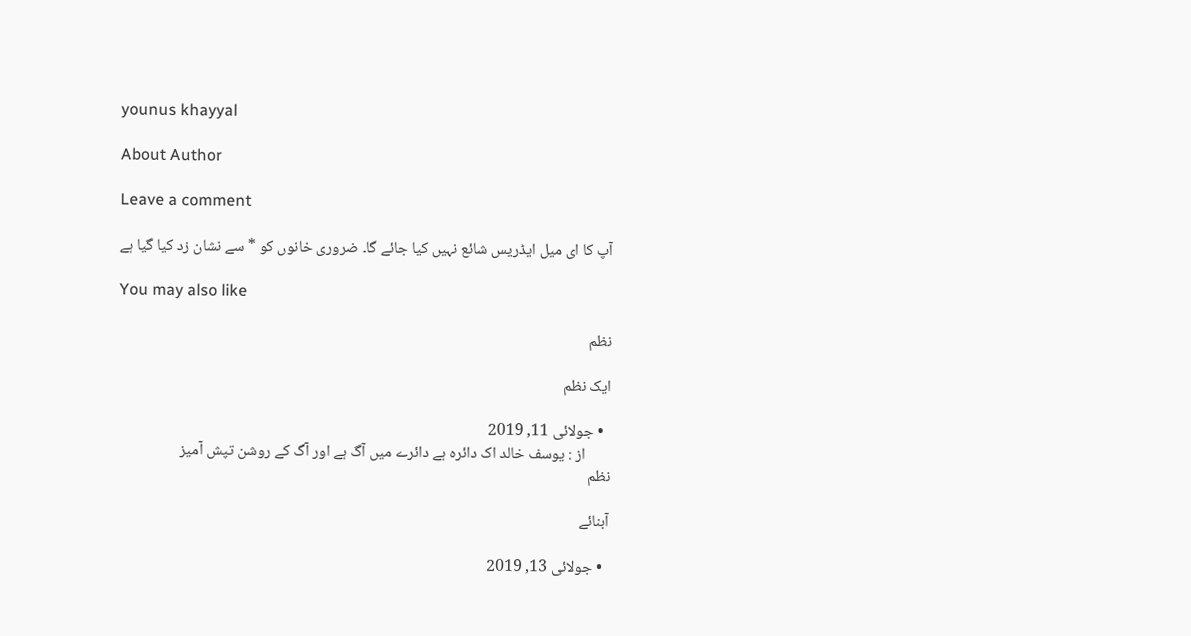younus khayyal

About Author

Leave a comment

آپ کا ای میل ایڈریس شائع نہیں کیا جائے گا۔ ضروری خانوں کو * سے نشان زد کیا گیا ہے

You may also like

نظم

ایک نظم

  • جولائی 11, 2019
       از : یوسف خالد اک دائرہ ہے دائرے میں آگ ہے اور آگ کے روشن تپش آمیز
نظم

آبنائے

  • جولائی 13, 2019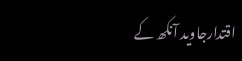اقتدارجاوید آنکھ کے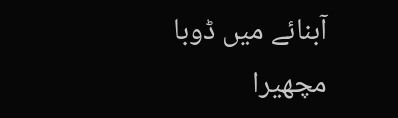آبنائے میں ڈوبا مچھیرا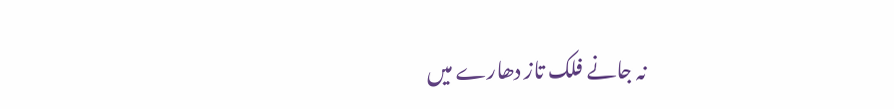نہ جانے فلک تاز دھارے میں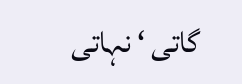گاتی ‘ نہاتی